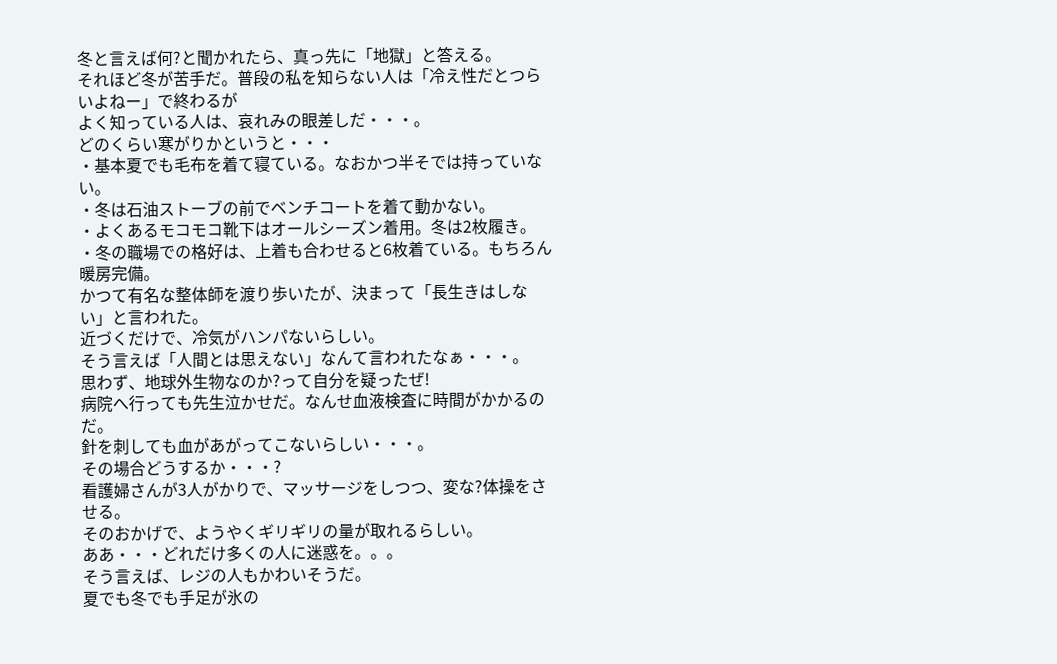冬と言えば何?と聞かれたら、真っ先に「地獄」と答える。
それほど冬が苦手だ。普段の私を知らない人は「冷え性だとつらいよねー」で終わるが
よく知っている人は、哀れみの眼差しだ・・・。
どのくらい寒がりかというと・・・
・基本夏でも毛布を着て寝ている。なおかつ半そでは持っていない。
・冬は石油ストーブの前でベンチコートを着て動かない。
・よくあるモコモコ靴下はオールシーズン着用。冬は2枚履き。
・冬の職場での格好は、上着も合わせると6枚着ている。もちろん暖房完備。
かつて有名な整体師を渡り歩いたが、決まって「長生きはしない」と言われた。
近づくだけで、冷気がハンパないらしい。
そう言えば「人間とは思えない」なんて言われたなぁ・・・。
思わず、地球外生物なのか?って自分を疑ったぜ!
病院へ行っても先生泣かせだ。なんせ血液検査に時間がかかるのだ。
針を刺しても血があがってこないらしい・・・。
その場合どうするか・・・?
看護婦さんが3人がかりで、マッサージをしつつ、変な?体操をさせる。
そのおかげで、ようやくギリギリの量が取れるらしい。
ああ・・・どれだけ多くの人に迷惑を。。。
そう言えば、レジの人もかわいそうだ。
夏でも冬でも手足が氷の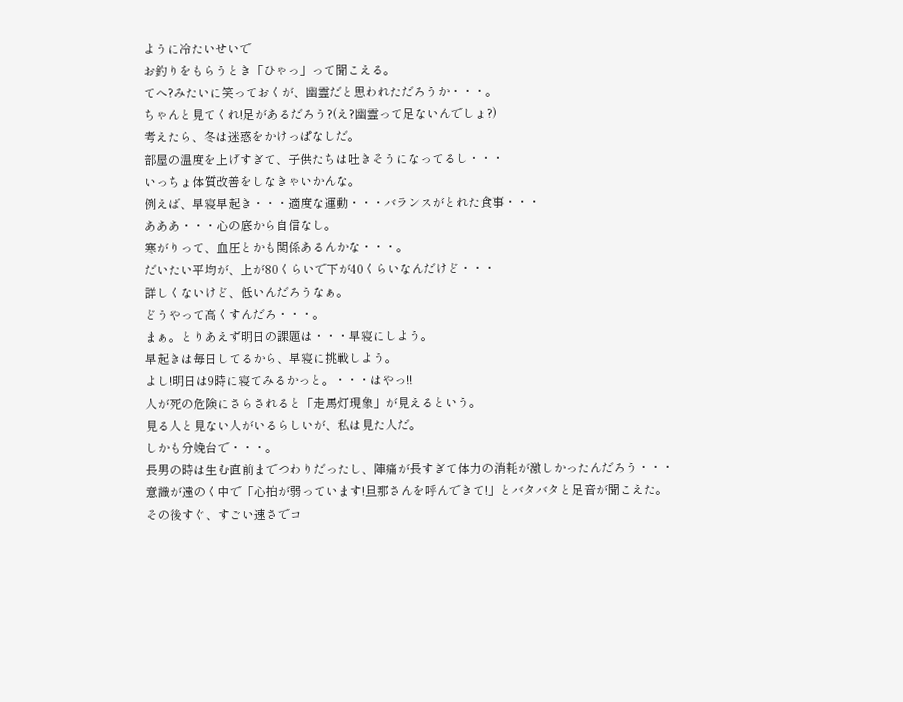ように冷たいせいで
お釣りをもらうとき「ひゃっ」って聞こえる。
てへ?みたいに笑っておくが、幽霊だと思われただろうか・・・。
ちゃんと見てくれ!足があるだろう?(え?幽霊って足ないんでしょ?)
考えたら、冬は迷惑をかけっぱなしだ。
部屋の温度を上げすぎて、子供たちは吐きそうになってるし・・・
いっちょ体質改善をしなきゃいかんな。
例えば、早寝早起き・・・適度な運動・・・バランスがとれた食事・・・
あああ・・・心の底から自信なし。
寒がりって、血圧とかも関係あるんかな・・・。
だいたい平均が、上が80くらいで下が40くらいなんだけど・・・
詳しくないけど、低いんだろうなぁ。
どうやって高くすんだろ・・・。
まぁ。とりあえず明日の課題は・・・早寝にしよう。
早起きは毎日してるから、早寝に挑戦しよう。
よし!明日は9時に寝てみるかっと。・・・はやっ!!
人が死の危険にさらされると「走馬灯現象」が見えるという。
見る人と見ない人がいるらしいが、私は見た人だ。
しかも分娩台で・・・。
長男の時は生む直前までつわりだったし、陣痛が長すぎて体力の消耗が激しかったんだろう・・・
意識が遠のく中で「心拍が弱っています!旦那さんを呼んできて!」とバタバタと足音が聞こえた。
その後すぐ、すごい速さでコ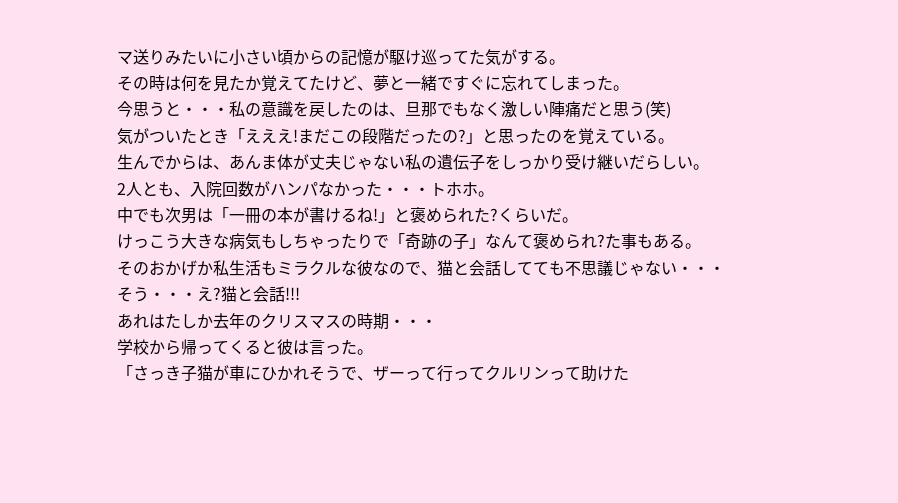マ送りみたいに小さい頃からの記憶が駆け巡ってた気がする。
その時は何を見たか覚えてたけど、夢と一緒ですぐに忘れてしまった。
今思うと・・・私の意識を戻したのは、旦那でもなく激しい陣痛だと思う(笑)
気がついたとき「えええ!まだこの段階だったの?」と思ったのを覚えている。
生んでからは、あんま体が丈夫じゃない私の遺伝子をしっかり受け継いだらしい。
2人とも、入院回数がハンパなかった・・・トホホ。
中でも次男は「一冊の本が書けるね!」と褒められた?くらいだ。
けっこう大きな病気もしちゃったりで「奇跡の子」なんて褒められ?た事もある。
そのおかげか私生活もミラクルな彼なので、猫と会話してても不思議じゃない・・・
そう・・・え?猫と会話!!!
あれはたしか去年のクリスマスの時期・・・
学校から帰ってくると彼は言った。
「さっき子猫が車にひかれそうで、ザーって行ってクルリンって助けた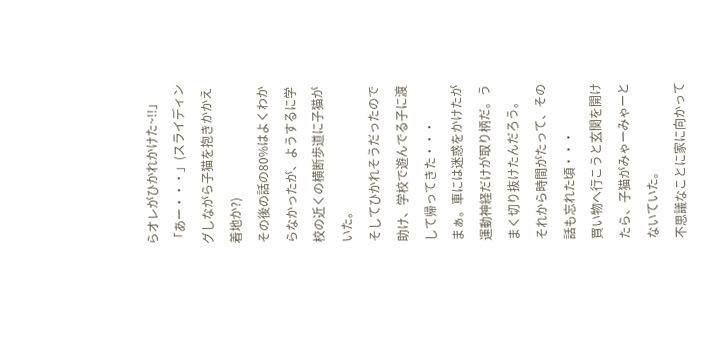らオレがひかれかけた~!!」
「あー・・・」(スライディングしながら子猫を抱きかかえ着地か?)
その後の話の80%はよくわからなかったが、ようするに学校の近くの横断歩道に子猫がいた。
そしてひかれそうだったので助け、学校で遊んでる子に渡して帰ってきた・・・
まぁ。車には迷惑をかけたが運動神経だけが取り柄だ。うまく切り抜けたんだろう。
それから時間がたって、その話も忘れた頃・・・
買い物へ行こうと玄関を開けたら、子猫がみゃーみゃーとないていた。
不思議なことに家に向かって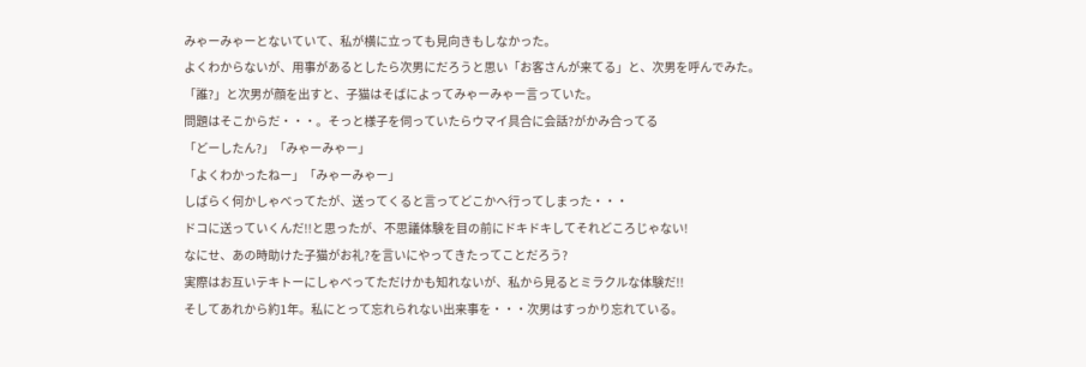みゃーみゃーとないていて、私が横に立っても見向きもしなかった。
よくわからないが、用事があるとしたら次男にだろうと思い「お客さんが来てる」と、次男を呼んでみた。
「誰?」と次男が顔を出すと、子猫はそばによってみゃーみゃー言っていた。
問題はそこからだ・・・。そっと様子を伺っていたらウマイ具合に会話?がかみ合ってる
「どーしたん?」「みゃーみゃー」
「よくわかったねー」「みゃーみゃー」
しばらく何かしゃべってたが、送ってくると言ってどこかへ行ってしまった・・・
ドコに送っていくんだ!!と思ったが、不思議体験を目の前にドキドキしてそれどころじゃない!
なにせ、あの時助けた子猫がお礼?を言いにやってきたってことだろう?
実際はお互いテキトーにしゃべってただけかも知れないが、私から見るとミラクルな体験だ!!
そしてあれから約1年。私にとって忘れられない出来事を・・・次男はすっかり忘れている。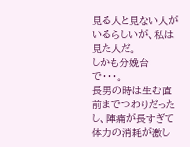見る人と見ない人がいるらしいが、私は見た人だ。
しかも分娩台で・・・。
長男の時は生む直前までつわりだったし、陣痛が長すぎて体力の消耗が激し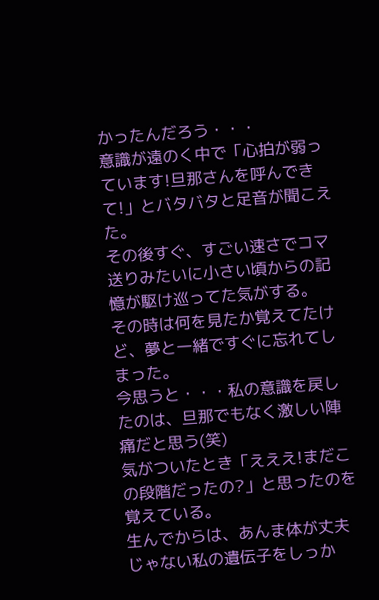かったんだろう・・・
意識が遠のく中で「心拍が弱っています!旦那さんを呼んできて!」とバタバタと足音が聞こえた。
その後すぐ、すごい速さでコマ送りみたいに小さい頃からの記憶が駆け巡ってた気がする。
その時は何を見たか覚えてたけど、夢と一緒ですぐに忘れてしまった。
今思うと・・・私の意識を戻したのは、旦那でもなく激しい陣痛だと思う(笑)
気がついたとき「えええ!まだこの段階だったの?」と思ったのを覚えている。
生んでからは、あんま体が丈夫じゃない私の遺伝子をしっか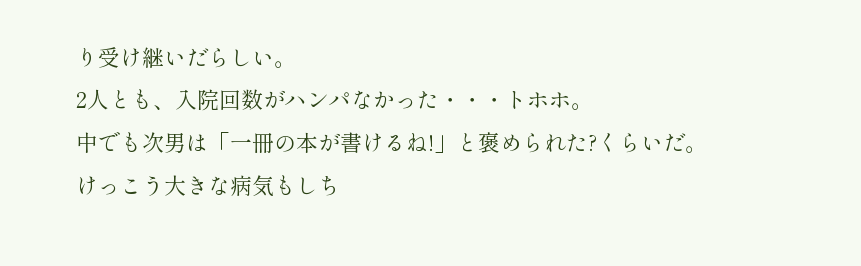り受け継いだらしい。
2人とも、入院回数がハンパなかった・・・トホホ。
中でも次男は「一冊の本が書けるね!」と褒められた?くらいだ。
けっこう大きな病気もしち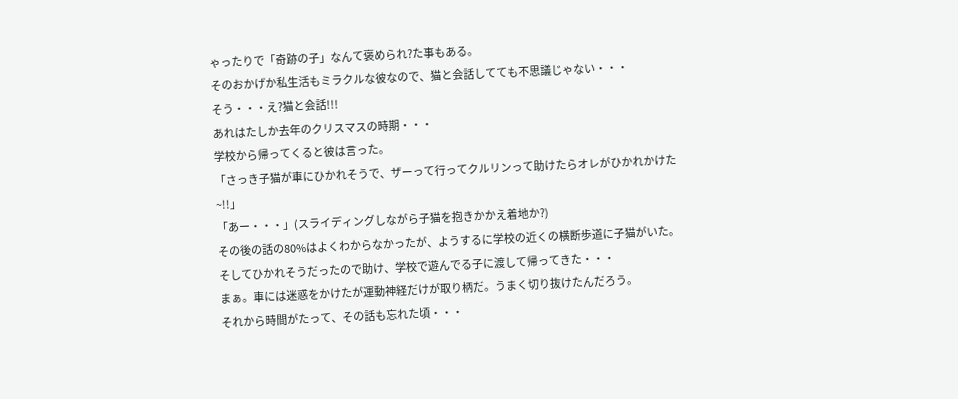ゃったりで「奇跡の子」なんて褒められ?た事もある。
そのおかげか私生活もミラクルな彼なので、猫と会話してても不思議じゃない・・・
そう・・・え?猫と会話!!!
あれはたしか去年のクリスマスの時期・・・
学校から帰ってくると彼は言った。
「さっき子猫が車にひかれそうで、ザーって行ってクルリンって助けたらオレがひかれかけた~!!」
「あー・・・」(スライディングしながら子猫を抱きかかえ着地か?)
その後の話の80%はよくわからなかったが、ようするに学校の近くの横断歩道に子猫がいた。
そしてひかれそうだったので助け、学校で遊んでる子に渡して帰ってきた・・・
まぁ。車には迷惑をかけたが運動神経だけが取り柄だ。うまく切り抜けたんだろう。
それから時間がたって、その話も忘れた頃・・・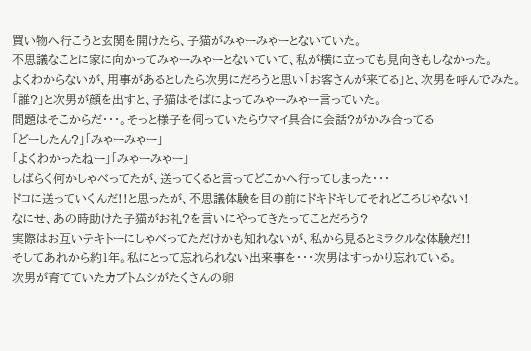買い物へ行こうと玄関を開けたら、子猫がみゃーみゃーとないていた。
不思議なことに家に向かってみゃーみゃーとないていて、私が横に立っても見向きもしなかった。
よくわからないが、用事があるとしたら次男にだろうと思い「お客さんが来てる」と、次男を呼んでみた。
「誰?」と次男が顔を出すと、子猫はそばによってみゃーみゃー言っていた。
問題はそこからだ・・・。そっと様子を伺っていたらウマイ具合に会話?がかみ合ってる
「どーしたん?」「みゃーみゃー」
「よくわかったねー」「みゃーみゃー」
しばらく何かしゃべってたが、送ってくると言ってどこかへ行ってしまった・・・
ドコに送っていくんだ!!と思ったが、不思議体験を目の前にドキドキしてそれどころじゃない!
なにせ、あの時助けた子猫がお礼?を言いにやってきたってことだろう?
実際はお互いテキトーにしゃべってただけかも知れないが、私から見るとミラクルな体験だ!!
そしてあれから約1年。私にとって忘れられない出来事を・・・次男はすっかり忘れている。
次男が育てていたカブトムシがたくさんの卵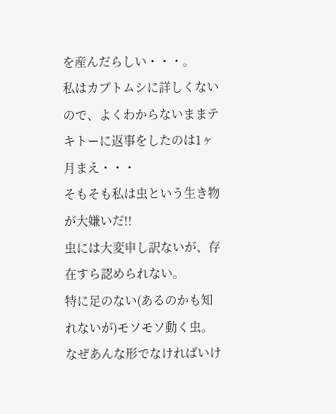を産んだらしい・・・。
私はカブトムシに詳しくないので、よくわからないままテキトーに返事をしたのは1ヶ月まえ・・・
そもそも私は虫という生き物が大嫌いだ!!
虫には大変申し訳ないが、存在すら認められない。
特に足のない(あるのかも知れないが)モソモソ動く虫。
なぜあんな形でなければいけ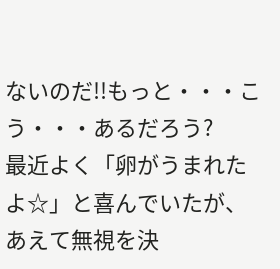ないのだ!!もっと・・・こう・・・あるだろう?
最近よく「卵がうまれたよ☆」と喜んでいたが、あえて無視を決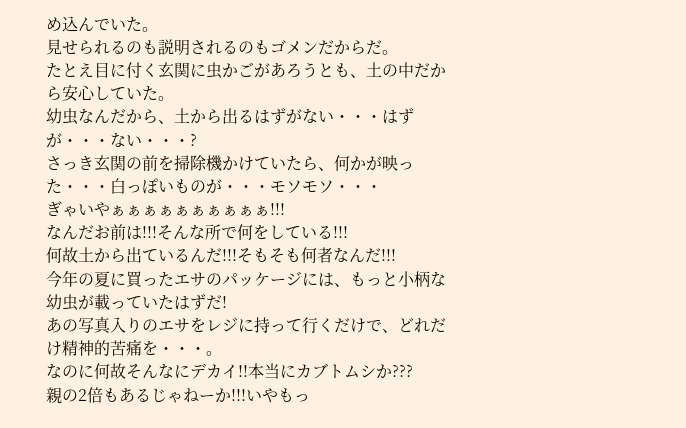め込んでいた。
見せられるのも説明されるのもゴメンだからだ。
たとえ目に付く玄関に虫かごがあろうとも、土の中だから安心していた。
幼虫なんだから、土から出るはずがない・・・はずが・・・ない・・・?
さっき玄関の前を掃除機かけていたら、何かが映った・・・白っぽいものが・・・モソモソ・・・
ぎゃいやぁぁぁぁぁぁぁぁぁぁ!!!
なんだお前は!!!そんな所で何をしている!!!
何故土から出ているんだ!!!そもそも何者なんだ!!!
今年の夏に買ったエサのパッケージには、もっと小柄な幼虫が載っていたはずだ!
あの写真入りのエサをレジに持って行くだけで、どれだけ精神的苦痛を・・・。
なのに何故そんなにデカイ!!本当にカブトムシか???
親の2倍もあるじゃねーか!!!いやもっ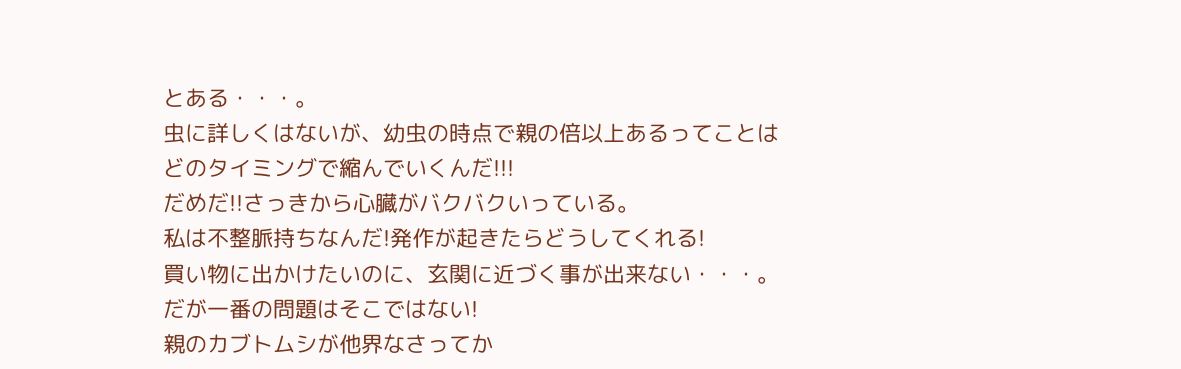とある・・・。
虫に詳しくはないが、幼虫の時点で親の倍以上あるってことは
どのタイミングで縮んでいくんだ!!!
だめだ!!さっきから心臓がバクバクいっている。
私は不整脈持ちなんだ!発作が起きたらどうしてくれる!
買い物に出かけたいのに、玄関に近づく事が出来ない・・・。
だが一番の問題はそこではない!
親のカブトムシが他界なさってか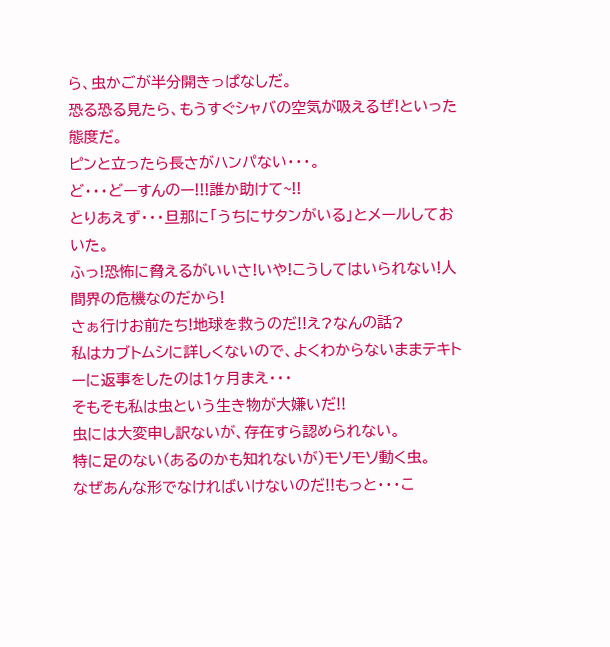ら、虫かごが半分開きっぱなしだ。
恐る恐る見たら、もうすぐシャバの空気が吸えるぜ!といった態度だ。
ピンと立ったら長さがハンパない・・・。
ど・・・どーすんのー!!!誰か助けて~!!
とりあえず・・・旦那に「うちにサタンがいる」とメールしておいた。
ふっ!恐怖に脅えるがいいさ!いや!こうしてはいられない!人間界の危機なのだから!
さぁ行けお前たち!地球を救うのだ!!え?なんの話?
私はカブトムシに詳しくないので、よくわからないままテキトーに返事をしたのは1ヶ月まえ・・・
そもそも私は虫という生き物が大嫌いだ!!
虫には大変申し訳ないが、存在すら認められない。
特に足のない(あるのかも知れないが)モソモソ動く虫。
なぜあんな形でなければいけないのだ!!もっと・・・こ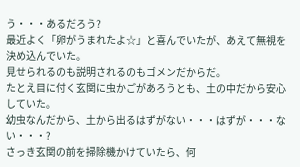う・・・あるだろう?
最近よく「卵がうまれたよ☆」と喜んでいたが、あえて無視を決め込んでいた。
見せられるのも説明されるのもゴメンだからだ。
たとえ目に付く玄関に虫かごがあろうとも、土の中だから安心していた。
幼虫なんだから、土から出るはずがない・・・はずが・・・ない・・・?
さっき玄関の前を掃除機かけていたら、何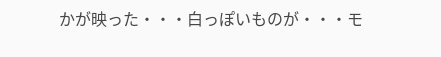かが映った・・・白っぽいものが・・・モ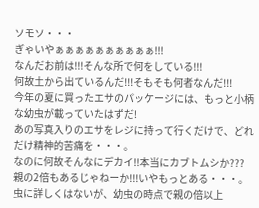ソモソ・・・
ぎゃいやぁぁぁぁぁぁぁぁぁぁ!!!
なんだお前は!!!そんな所で何をしている!!!
何故土から出ているんだ!!!そもそも何者なんだ!!!
今年の夏に買ったエサのパッケージには、もっと小柄な幼虫が載っていたはずだ!
あの写真入りのエサをレジに持って行くだけで、どれだけ精神的苦痛を・・・。
なのに何故そんなにデカイ!!本当にカブトムシか???
親の2倍もあるじゃねーか!!!いやもっとある・・・。
虫に詳しくはないが、幼虫の時点で親の倍以上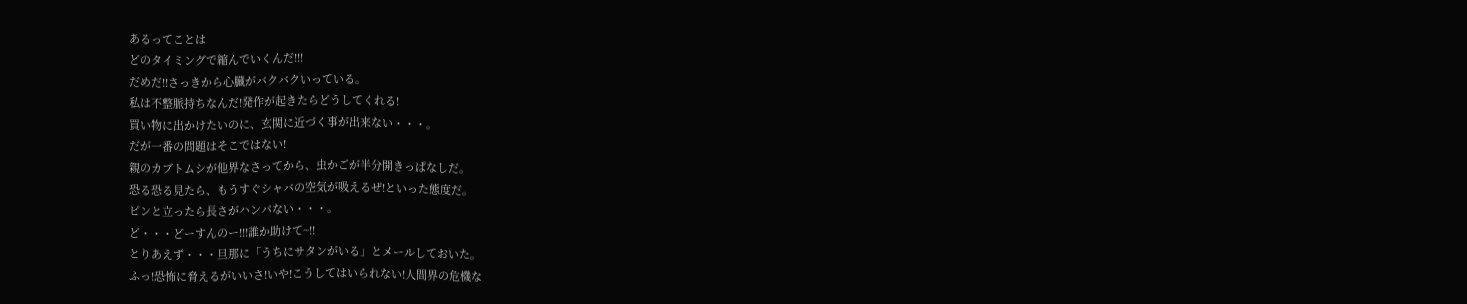あるってことは
どのタイミングで縮んでいくんだ!!!
だめだ!!さっきから心臓がバクバクいっている。
私は不整脈持ちなんだ!発作が起きたらどうしてくれる!
買い物に出かけたいのに、玄関に近づく事が出来ない・・・。
だが一番の問題はそこではない!
親のカブトムシが他界なさってから、虫かごが半分開きっぱなしだ。
恐る恐る見たら、もうすぐシャバの空気が吸えるぜ!といった態度だ。
ピンと立ったら長さがハンパない・・・。
ど・・・どーすんのー!!!誰か助けて~!!
とりあえず・・・旦那に「うちにサタンがいる」とメールしておいた。
ふっ!恐怖に脅えるがいいさ!いや!こうしてはいられない!人間界の危機な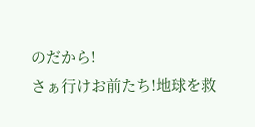のだから!
さぁ行けお前たち!地球を救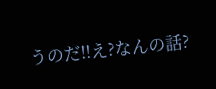うのだ!!え?なんの話?